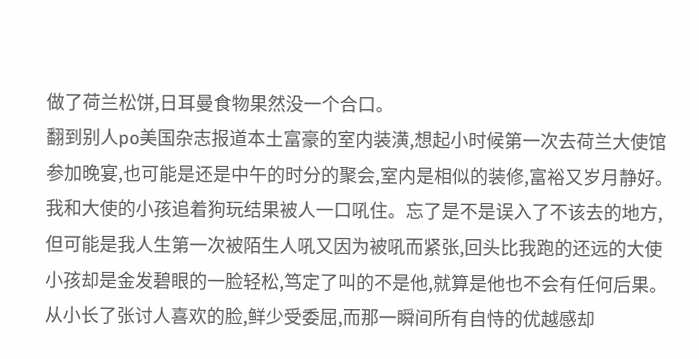做了荷兰松饼,日耳曼食物果然没一个合口。
翻到别人po美国杂志报道本土富豪的室内装潢,想起小时候第一次去荷兰大使馆参加晚宴,也可能是还是中午的时分的聚会,室内是相似的装修,富裕又岁月静好。我和大使的小孩追着狗玩结果被人一口吼住。忘了是不是误入了不该去的地方,但可能是我人生第一次被陌生人吼又因为被吼而紧张,回头比我跑的还远的大使小孩却是金发碧眼的一脸轻松,笃定了叫的不是他,就算是他也不会有任何后果。
从小长了张讨人喜欢的脸,鲜少受委屈,而那一瞬间所有自恃的优越感却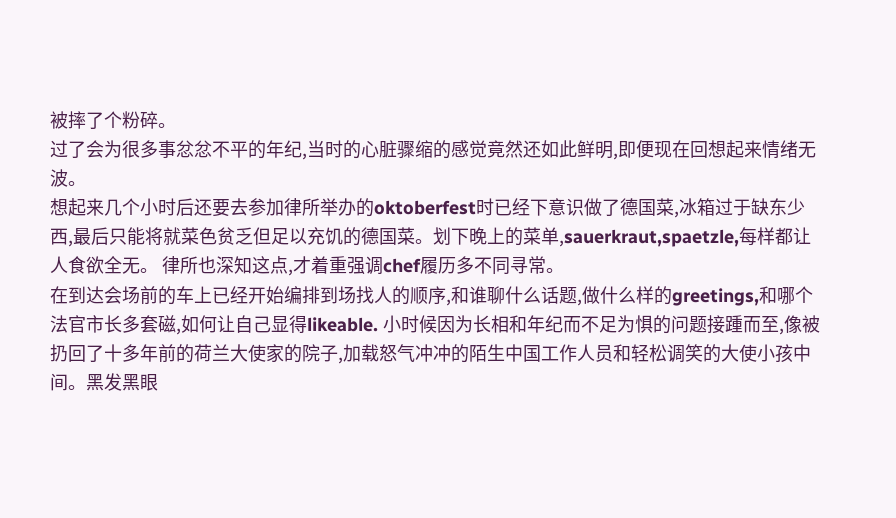被摔了个粉碎。
过了会为很多事忿忿不平的年纪,当时的心脏骤缩的感觉竟然还如此鲜明,即便现在回想起来情绪无波。
想起来几个小时后还要去参加律所举办的oktoberfest时已经下意识做了德国菜,冰箱过于缺东少西,最后只能将就菜色贫乏但足以充饥的德国菜。划下晚上的菜单,sauerkraut,spaetzle,每样都让人食欲全无。 律所也深知这点,才着重强调chef履历多不同寻常。
在到达会场前的车上已经开始编排到场找人的顺序,和谁聊什么话题,做什么样的greetings,和哪个法官市长多套磁,如何让自己显得likeable. 小时候因为长相和年纪而不足为惧的问题接踵而至,像被扔回了十多年前的荷兰大使家的院子,加载怒气冲冲的陌生中国工作人员和轻松调笑的大使小孩中间。黑发黑眼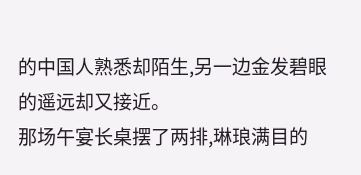的中国人熟悉却陌生,另一边金发碧眼的遥远却又接近。
那场午宴长桌摆了两排,琳琅满目的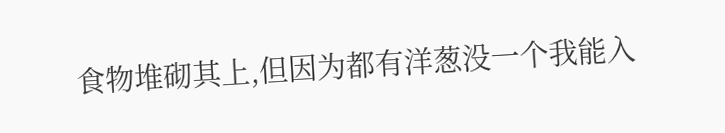食物堆砌其上,但因为都有洋葱没一个我能入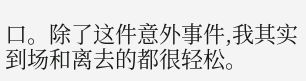口。除了这件意外事件,我其实到场和离去的都很轻松。